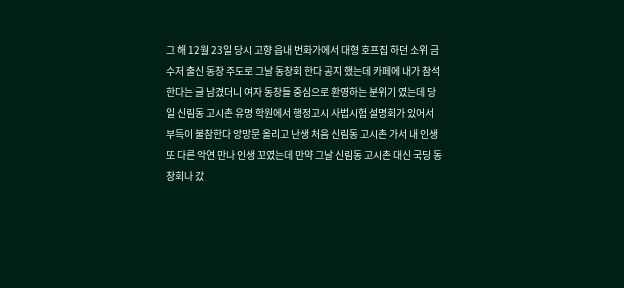그 해 12월 23일 당시 고향 읍내 번화가에서 대형 호프집 하던 소위 금수저 출신 동창 주도로 그날 동창회 한다 공지 했는데 카페에 내가 참석한다는 글 남겼더니 여자 동창들 중심으로 환영하는 분위기 였는데 당일 신림동 고시촌 유명 학원에서 행정고시 사법시험 설명회가 있어서 부득이 불참한다 앙망문 올리고 난생 처음 신림동 고시촌 가서 내 인생 또 다른 악연 만나 인생 꼬였는데 만약 그날 신림동 고시촌 대신 국딩 동창회나 갔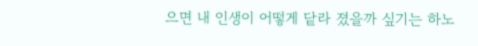으면 내 인생이 어떻게 닽라 졌을까 싶기는 하노